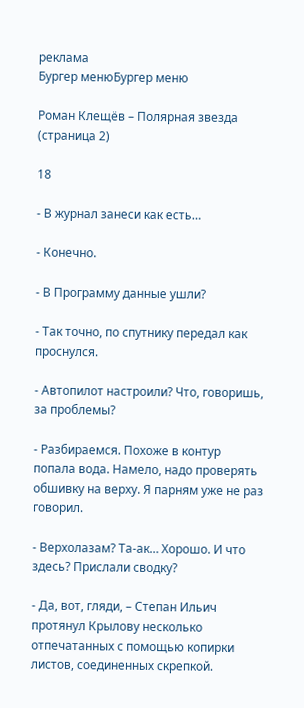реклама
Бургер менюБургер меню

Роман Клещёв – Полярная звезда (страница 2)

18

- В журнал занеси как есть…

- Конечно.

- В Программу данные ушли?

- Так точно, по спутнику передал как проснулся.

- Автопилот настроили? Что, говоришь, за проблемы?

- Разбираемся. Похоже в контур попала вода. Намело, надо проверять обшивку на верху. Я парням уже не раз говорил.

- Верхолазам? Та-ак… Хорошо. И что здесь? Прислали сводку?

- Да, вот, гляди, – Степан Ильич протянул Крылову несколько отпечатанных с помощью копирки листов, соединенных скрепкой.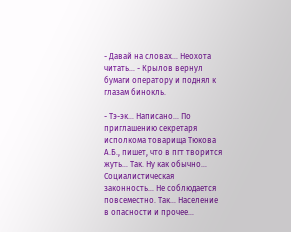- Давай на словах… Неохота читать… - Крылов вернул бумаги оператору и поднял к глазам бинокль.

- Тэ-эк… Написано… По приглашению секретаря исполкома товарища Тюкова А.Б., пишет, что в пгт творится жуть… Так. Ну как обычно… Социалистическая законность… Не соблюдается повсеместно. Так… Население в опасности и прочее…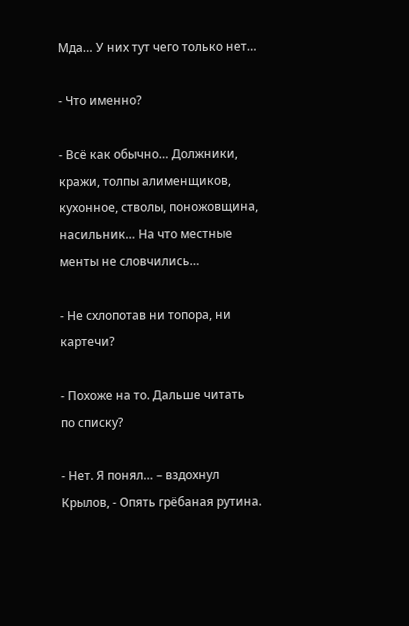Мда… У них тут чего только нет…

- Что именно?

- Всё как обычно… Должники, кражи, толпы алименщиков, кухонное, стволы, поножовщина, насильник… На что местные менты не словчились…

- Не схлопотав ни топора, ни картечи?

- Похоже на то. Дальше читать по списку?

- Нет. Я понял… – вздохнул Крылов, - Опять грёбаная рутина.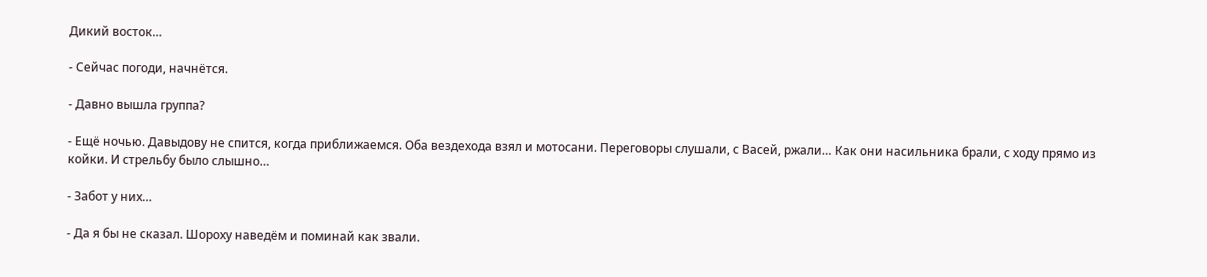Дикий восток…

- Сейчас погоди, начнётся.

- Давно вышла группа?

- Ещё ночью. Давыдову не спится, когда приближаемся. Оба вездехода взял и мотосани. Переговоры слушали, с Васей, ржали… Как они насильника брали, с ходу прямо из койки. И стрельбу было слышно…

- Забот у них…

- Да я бы не сказал. Шороху наведём и поминай как звали.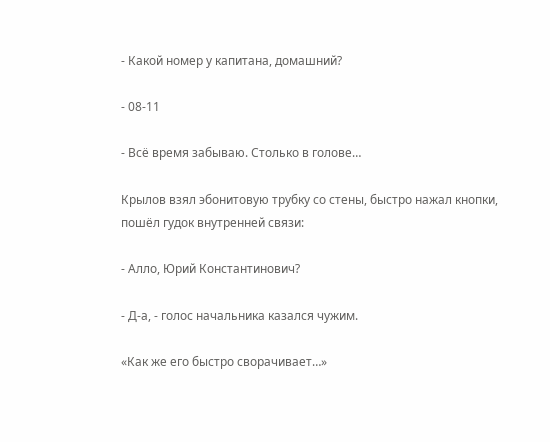- Какой номер у капитана, домашний?

- 08-11

- Всё время забываю. Столько в голове…

Крылов взял эбонитовую трубку со стены, быстро нажал кнопки, пошёл гудок внутренней связи:

- Алло, Юрий Константинович?

- Д-а, - голос начальника казался чужим.

«Как же его быстро сворачивает…»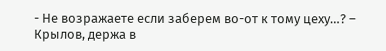- Не возражаете если заберем во-от к тому цеху…? – Крылов, держа в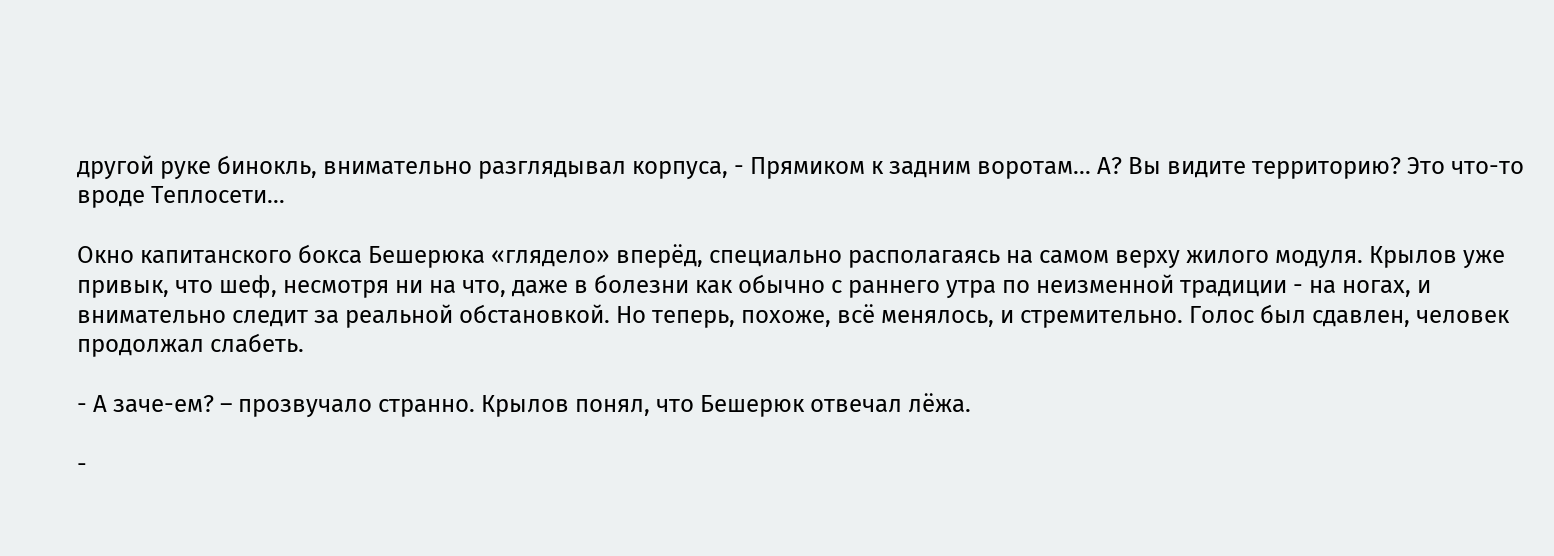другой руке бинокль, внимательно разглядывал корпуса, - Прямиком к задним воротам... А? Вы видите территорию? Это что-то вроде Теплосети…

Окно капитанского бокса Бешерюка «глядело» вперёд, специально располагаясь на самом верху жилого модуля. Крылов уже привык, что шеф, несмотря ни на что, даже в болезни как обычно с раннего утра по неизменной традиции - на ногах, и внимательно следит за реальной обстановкой. Но теперь, похоже, всё менялось, и стремительно. Голос был сдавлен, человек продолжал слабеть.

- А заче-ем? – прозвучало странно. Крылов понял, что Бешерюк отвечал лёжа.

-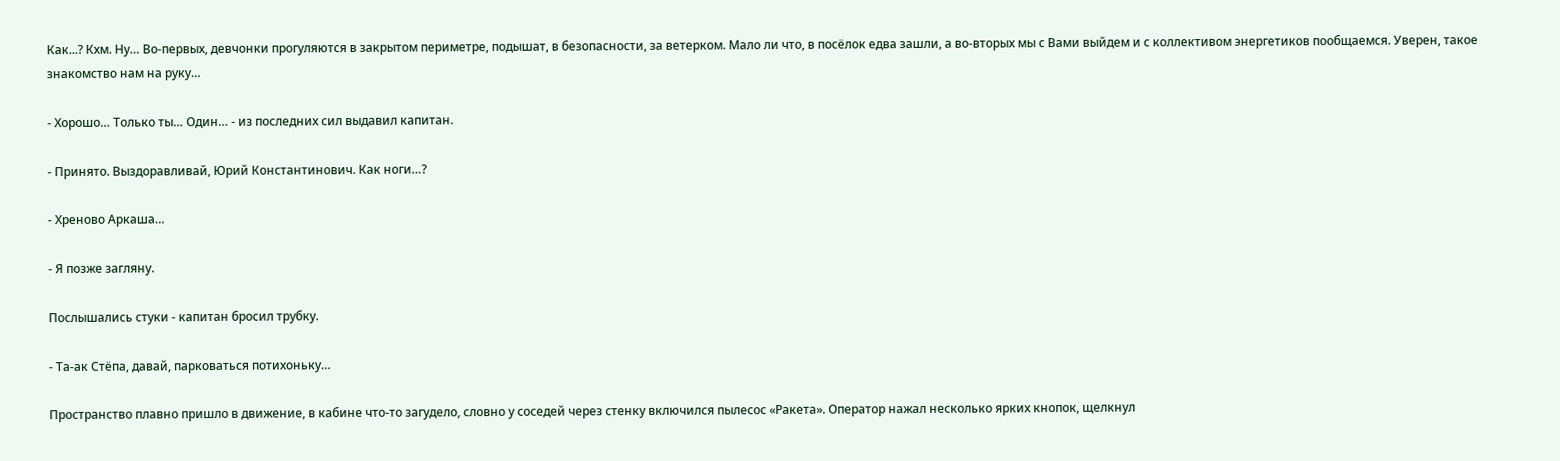Как...? Кхм. Ну… Во-первых, девчонки прогуляются в закрытом периметре, подышат, в безопасности, за ветерком. Мало ли что, в посёлок едва зашли, а во-вторых мы с Вами выйдем и с коллективом энергетиков пообщаемся. Уверен, такое знакомство нам на руку…

- Хорошо… Только ты… Один… - из последних сил выдавил капитан.

- Принято. Выздоравливай, Юрий Константинович. Как ноги…?

- Хреново Аркаша…

- Я позже загляну.

Послышались стуки - капитан бросил трубку.

- Та-ак Стёпа, давай, парковаться потихоньку…

Пространство плавно пришло в движение, в кабине что-то загудело, словно у соседей через стенку включился пылесос «Ракета». Оператор нажал несколько ярких кнопок, щелкнул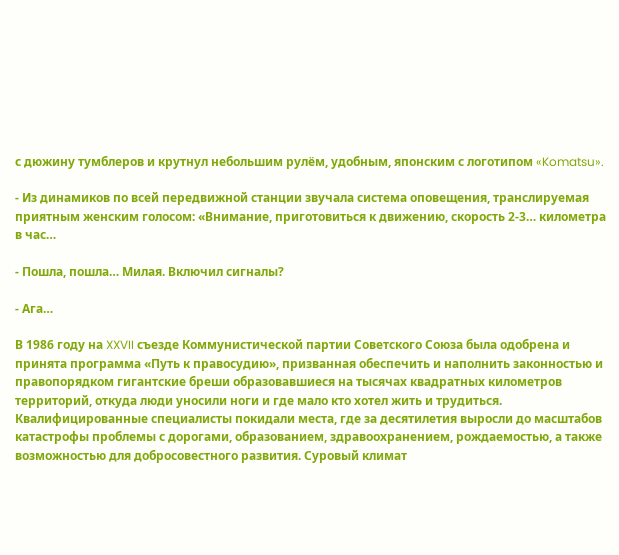с дюжину тумблеров и крутнул небольшим рулём, удобным, японским с логотипом «Komatsu».

- Из динамиков по всей передвижной станции звучала система оповещения, транслируемая приятным женским голосом: «Внимание, приготовиться к движению, скорость 2-3… километра в час…

- Пошла, пошла… Милая. Включил сигналы?

- Ага…

В 1986 году на XXVII съезде Коммунистической партии Советского Союза была одобрена и принята программа «Путь к правосудию», призванная обеспечить и наполнить законностью и правопорядком гигантские бреши образовавшиеся на тысячах квадратных километров территорий, откуда люди уносили ноги и где мало кто хотел жить и трудиться. Квалифицированные специалисты покидали места, где за десятилетия выросли до масштабов катастрофы проблемы с дорогами, образованием, здравоохранением, рождаемостью, а также возможностью для добросовестного развития. Суровый климат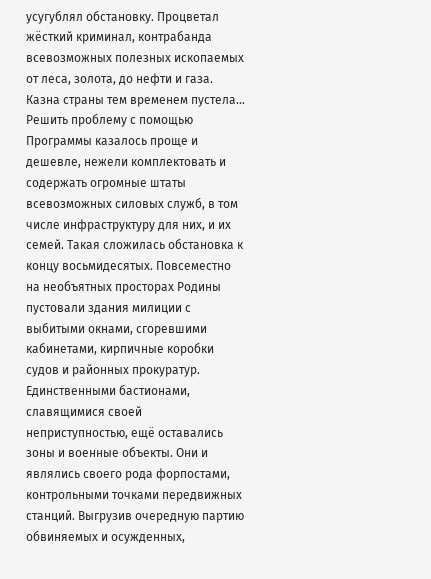усугублял обстановку. Процветал жёсткий криминал, контрабанда всевозможных полезных ископаемых от леса, золота, до нефти и газа. Казна страны тем временем пустела… Решить проблему с помощью Программы казалось проще и дешевле, нежели комплектовать и содержать огромные штаты всевозможных силовых служб, в том числе инфраструктуру для них, и их семей. Такая сложилась обстановка к концу восьмидесятых. Повсеместно на необъятных просторах Родины пустовали здания милиции с выбитыми окнами, сгоревшими кабинетами, кирпичные коробки судов и районных прокуратур. Единственными бастионами, славящимися своей неприступностью, ещё оставались зоны и военные объекты. Они и являлись своего рода форпостами, контрольными точками передвижных станций. Выгрузив очередную партию обвиняемых и осужденных,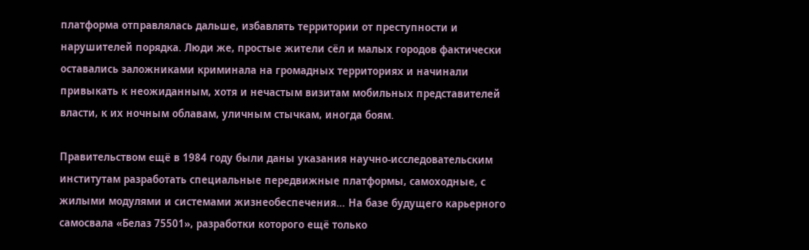платформа отправлялась дальше, избавлять территории от преступности и нарушителей порядка. Люди же, простые жители сёл и малых городов фактически оставались заложниками криминала на громадных территориях и начинали привыкать к неожиданным, хотя и нечастым визитам мобильных представителей власти, к их ночным облавам, уличным стычкам, иногда боям.

Правительством ещё в 1984 году были даны указания научно-исследовательским институтам разработать специальные передвижные платформы, самоходные, с жилыми модулями и системами жизнеобеспечения… На базе будущего карьерного самосвала «Белаз 75501», разработки которого ещё только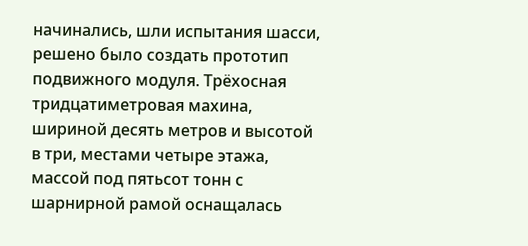начинались, шли испытания шасси, решено было создать прототип подвижного модуля. Трёхосная тридцатиметровая махина, шириной десять метров и высотой в три, местами четыре этажа, массой под пятьсот тонн с шарнирной рамой оснащалась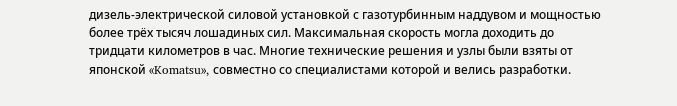дизель-электрической силовой установкой с газотурбинным наддувом и мощностью более трёх тысяч лошадиных сил. Максимальная скорость могла доходить до тридцати километров в час. Многие технические решения и узлы были взяты от японской «Komatsu», совместно со специалистами которой и велись разработки.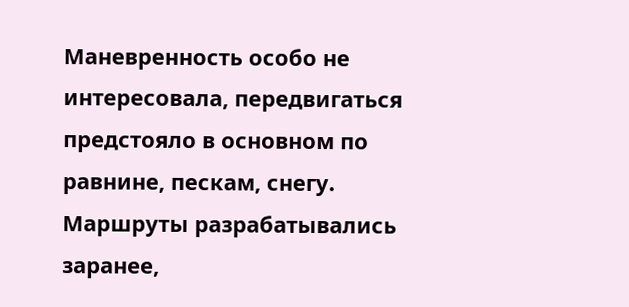Маневренность особо не интересовала, передвигаться предстояло в основном по равнине, пескам, снегу. Маршруты разрабатывались заранее,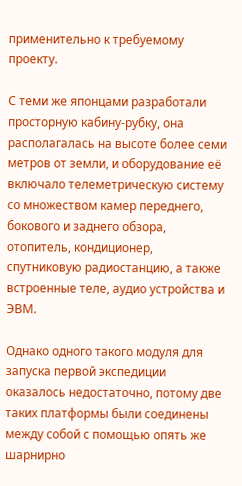применительно к требуемому проекту.

С теми же японцами разработали просторную кабину-рубку, она располагалась на высоте более семи метров от земли, и оборудование её включало телеметрическую систему со множеством камер переднего, бокового и заднего обзора, отопитель, кондиционер, спутниковую радиостанцию, а также встроенные теле, аудио устройства и ЭВМ.

Однако одного такого модуля для запуска первой экспедиции оказалось недостаточно, потому две таких платформы были соединены между собой с помощью опять же шарнирно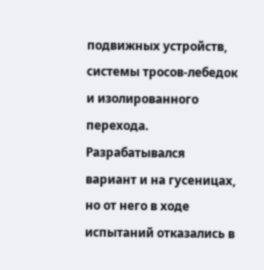подвижных устройств, системы тросов-лебедок и изолированного перехода. Разрабатывался вариант и на гусеницах, но от него в ходе испытаний отказались в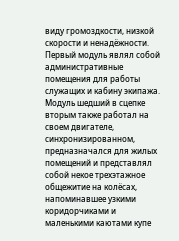виду громоздкости, низкой скорости и ненадёжности. Первый модуль являл собой административные помещения для работы служащих и кабину экипажа. Модуль шедший в сцепке вторым также работал на своем двигателе, синхронизированном, предназначался для жилых помещений и представлял собой некое трехэтажное общежитие на колёсах, напоминавшее узкими коридорчиками и маленькими каютами купе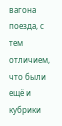вагона поезда, с тем отличием, что были ещё и кубрики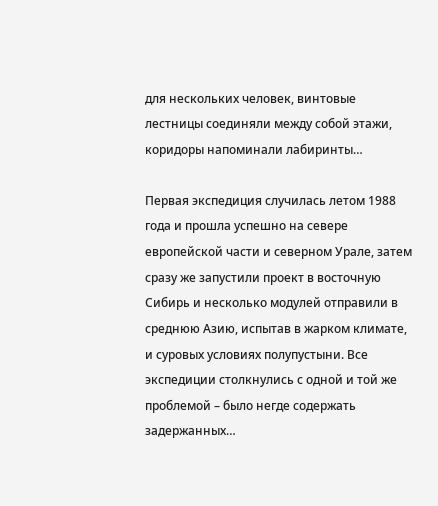для нескольких человек, винтовые лестницы соединяли между собой этажи, коридоры напоминали лабиринты…

Первая экспедиция случилась летом 1988 года и прошла успешно на севере европейской части и северном Урале, затем сразу же запустили проект в восточную Сибирь и несколько модулей отправили в среднюю Азию, испытав в жарком климате, и суровых условиях полупустыни. Все экспедиции столкнулись с одной и той же проблемой – было негде содержать задержанных…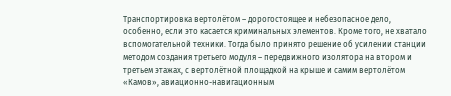Транспортировка вертолётом – дорогостоящее и небезопасное дело, особенно, если это касается криминальных элементов. Кроме того, не хватало вспомогательной техники. Тогда было принято решение об усилении станции методом создания третьего модуля – передвижного изолятора на втором и третьем этажах, с вертолётной площадкой на крыше и самим вертолётом «Камов», авиационно-навигационным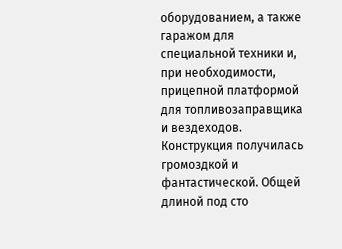оборудованием, а также гаражом для специальной техники и, при необходимости, прицепной платформой для топливозаправщика и вездеходов. Конструкция получилась громоздкой и фантастической. Общей длиной под сто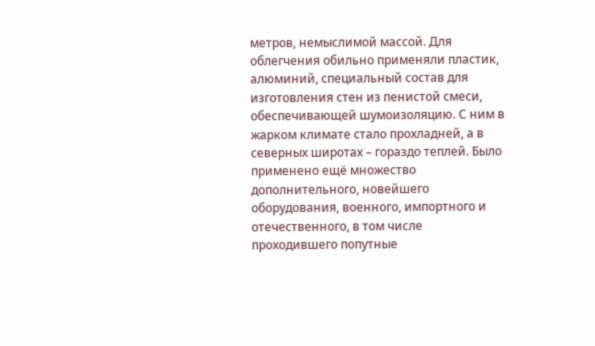метров, немыслимой массой. Для облегчения обильно применяли пластик, алюминий, специальный состав для изготовления стен из пенистой смеси, обеспечивающей шумоизоляцию. С ним в жарком климате стало прохладней, а в северных широтах – гораздо теплей. Было применено ещё множество дополнительного, новейшего оборудования, военного, импортного и отечественного, в том числе проходившего попутные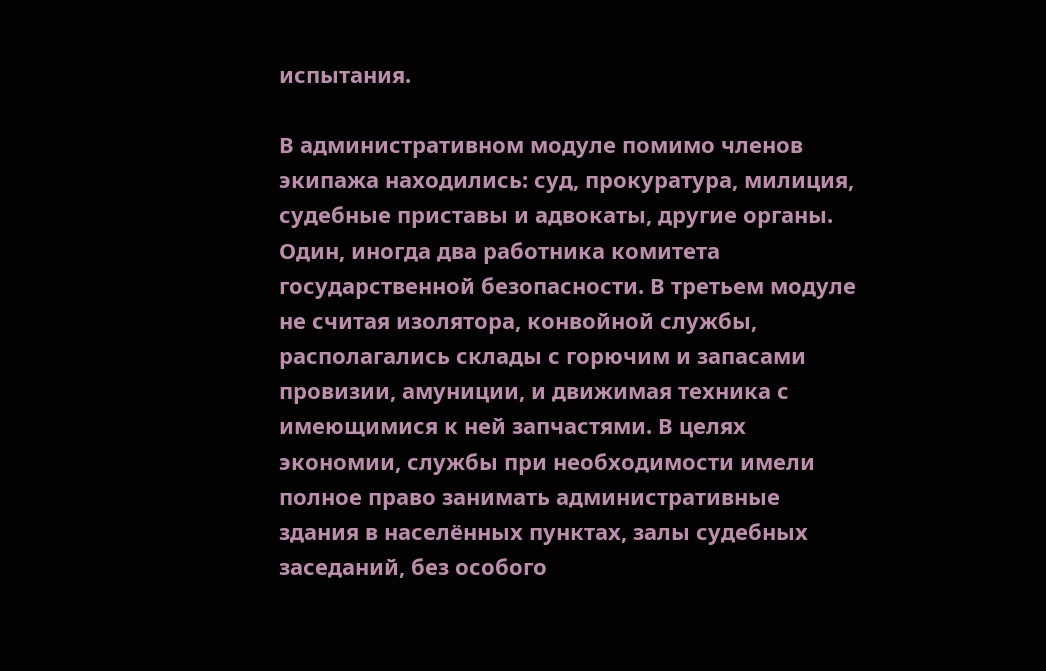испытания.

В административном модуле помимо членов экипажа находились: суд, прокуратура, милиция, судебные приставы и адвокаты, другие органы. Один, иногда два работника комитета государственной безопасности. В третьем модуле не считая изолятора, конвойной службы, располагались склады с горючим и запасами провизии, амуниции, и движимая техника с имеющимися к ней запчастями. В целях экономии, службы при необходимости имели полное право занимать административные здания в населённых пунктах, залы судебных заседаний, без особого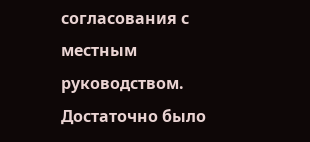согласования с местным руководством. Достаточно было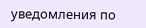уведомления по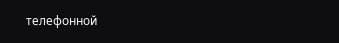телефонной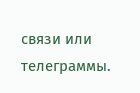связи или телеграммы.